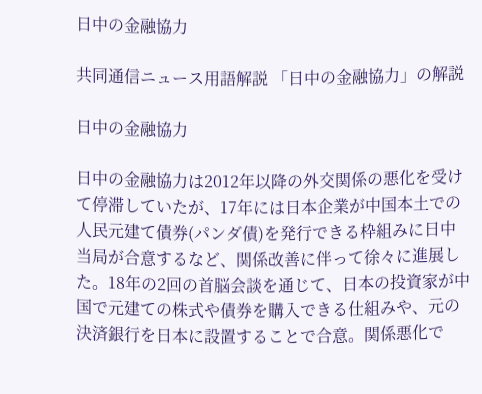日中の金融協力

共同通信ニュース用語解説 「日中の金融協力」の解説

日中の金融協力

日中の金融協力は2012年以降の外交関係の悪化を受けて停滞していたが、17年には日本企業が中国本土での人民元建て債券(パンダ債)を発行できる枠組みに日中当局が合意するなど、関係改善に伴って徐々に進展した。18年の2回の首脳会談を通じて、日本の投資家が中国で元建ての株式や債券を購入できる仕組みや、元の決済銀行を日本に設置することで合意。関係悪化で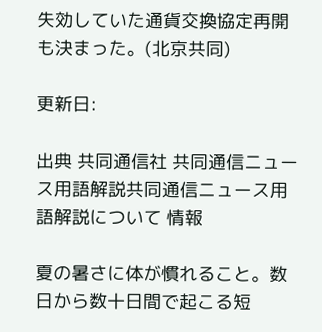失効していた通貨交換協定再開も決まった。(北京共同)

更新日:

出典 共同通信社 共同通信ニュース用語解説共同通信ニュース用語解説について 情報

夏の暑さに体が慣れること。数日から数十日間で起こる短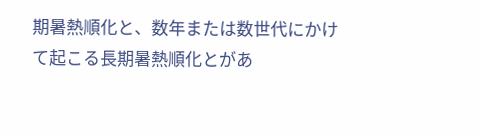期暑熱順化と、数年または数世代にかけて起こる長期暑熱順化とがあ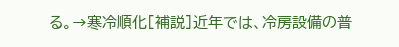る。→寒冷順化[補説]近年では、冷房設備の普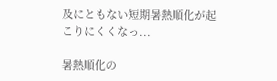及にともない短期暑熱順化が起こりにくくなっ...

暑熱順化の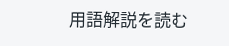用語解説を読む